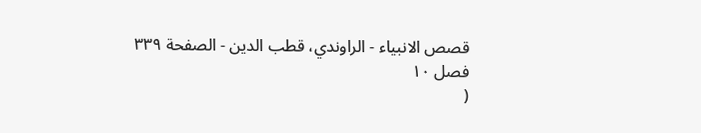قصص الانبياء - الراوندي، قطب الدين - الصفحة ٣٣٩
فصل ١٠
(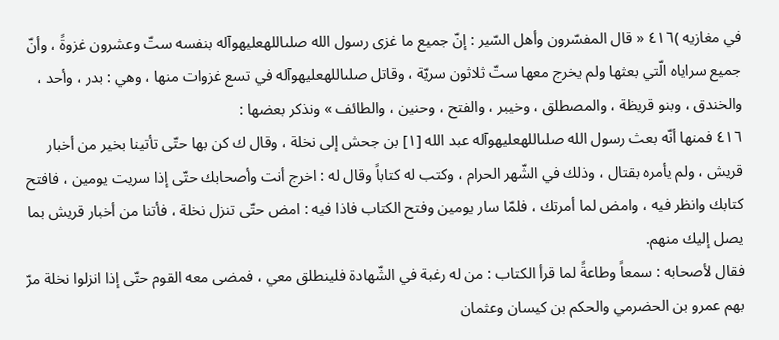في مغازيه )٤١٦ « قال المفسّرون وأهل السّير : إنّ جميع ما غزى رسول الله صلىاللهعليهوآله بنفسه ستّ وعشرون غزوةً ، وأنّ جميع سراياه الّتي بعثها ولم يخرج معها ستّ ثلاثون سريّة ، وقاتل صلىاللهعليهوآله في تسع غزوات منها ، وهي : بدر ، وأحد ، والخندق ، وبنو قريظة ، والمصطلق ، وخيبر ، والفتح ، وحنين ، والطائف » ونذكر بعضها :
٤١٦ فمنها أنّه بعث رسول الله صلىاللهعليهوآله عبد الله [١] بن جحش إلى نخلة ، وقال ك كن بها حتّى تأتينا بخير من أخبار قريش ، ولم يأمره بقتال ، وذلك في الشّهر الحرام ، وكتب له كتاباً وقال له : اخرج أنت وأصحابك حتّى إذا سريت يومين ، فافتح كتابك وانظر فيه ، وامض لما أمرتك ، فلمّا سار يومين وفتح الكتاب فاذا فيه : امض حتّى تنزل نخلة ، فأتنا من أخبار قريش بما يصل إليك منهم.
فقال لأصحابه : سمعاً وطاعةً لما قرأ الكتاب : من له رغبة في الشّهادة فلينطلق معي ، فمضى معه القوم حتّى إذا انزلوا نخلة مرّ بهم عمرو بن الحضرمي والحكم بن كيسان وعثمان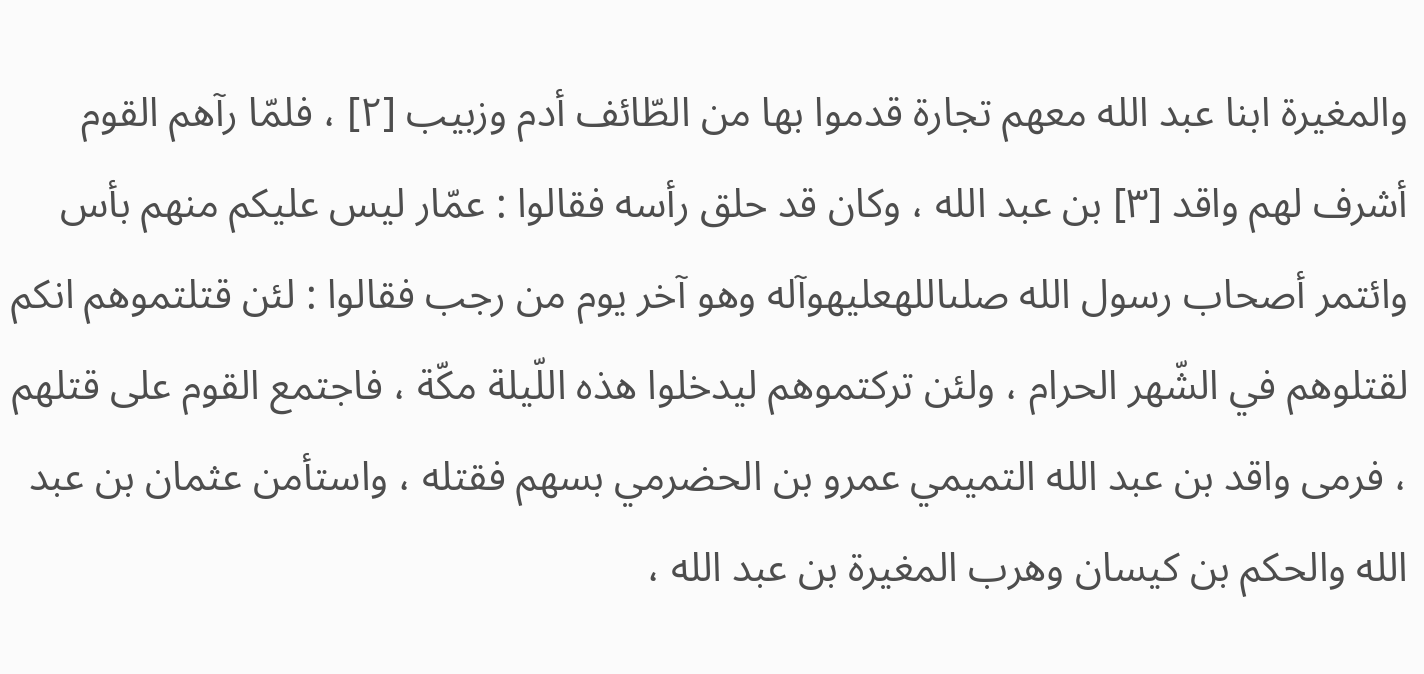والمغيرة ابنا عبد الله معهم تجارة قدموا بها من الطّائف أدم وزبيب [٢] ، فلمّا رآهم القوم أشرف لهم واقد [٣] بن عبد الله ، وكان قد حلق رأسه فقالوا : عمّار ليس عليكم منهم بأس وائتمر أصحاب رسول الله صلىاللهعليهوآله وهو آخر يوم من رجب فقالوا : لئن قتلتموهم انكم لقتلوهم في الشّهر الحرام ، ولئن تركتموهم ليدخلوا هذه اللّيلة مكّة ، فاجتمع القوم على قتلهم ، فرمى واقد بن عبد الله التميمي عمرو بن الحضرمي بسهم فقتله ، واستأمن عثمان بن عبد الله والحكم بن كيسان وهرب المغيرة بن عبد الله ،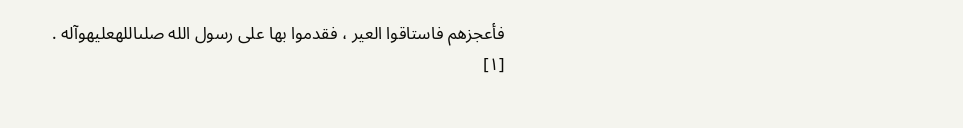فأعجزهم فاستاقوا العير ، فقدموا بها على رسول الله صلىاللهعليهوآله .
[١]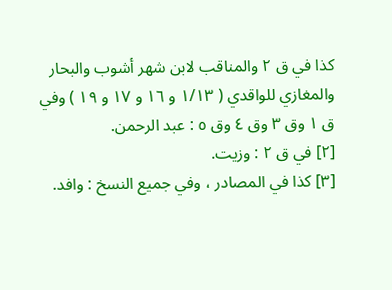كذا في ق ٢ والمناقب لابن شهر أشوب والبحار والمغازي للواقدي ( ١/١٣ و ١٦ و ١٧ و ١٩ ) وفي ق ١ وق ٣ وق ٤ وق ٥ : عبد الرحمن.
[٢] في ق ٢ : وزيت.
[٣] كذا في المصادر ، وفي جميع النسخ : وافد.